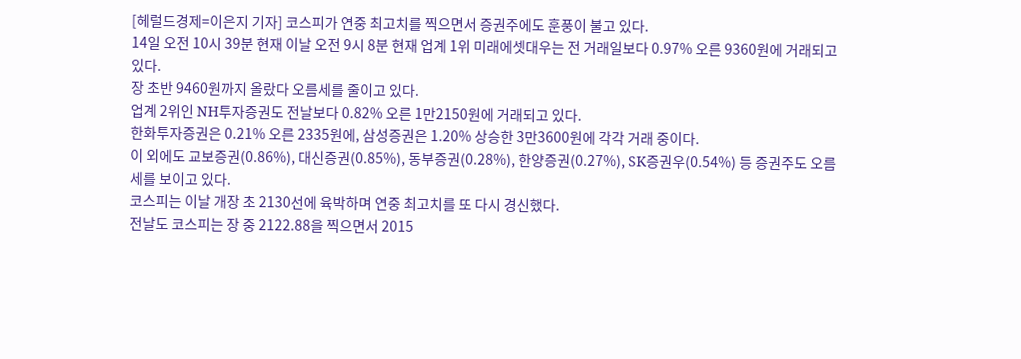[헤럴드경제=이은지 기자] 코스피가 연중 최고치를 찍으면서 증권주에도 훈풍이 불고 있다.
14일 오전 10시 39분 현재 이날 오전 9시 8분 현재 업계 1위 미래에셋대우는 전 거래일보다 0.97% 오른 9360원에 거래되고 있다.
장 초반 9460원까지 올랐다 오름세를 줄이고 있다.
업계 2위인 NH투자증권도 전날보다 0.82% 오른 1만2150원에 거래되고 있다.
한화투자증권은 0.21% 오른 2335원에, 삼성증권은 1.20% 상승한 3만3600원에 각각 거래 중이다.
이 외에도 교보증권(0.86%), 대신증권(0.85%), 동부증권(0.28%), 한양증권(0.27%), SK증권우(0.54%) 등 증권주도 오름세를 보이고 있다.
코스피는 이날 개장 초 2130선에 육박하며 연중 최고치를 또 다시 경신했다.
전날도 코스피는 장 중 2122.88을 찍으면서 2015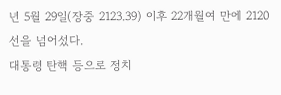년 5월 29일(장중 2123.39) 이후 22개월여 만에 2120선을 넘어섰다.
대통령 탄핵 등으로 정치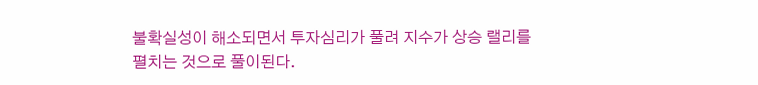불확실성이 해소되면서 투자심리가 풀려 지수가 상승 랠리를펼치는 것으로 풀이된다.